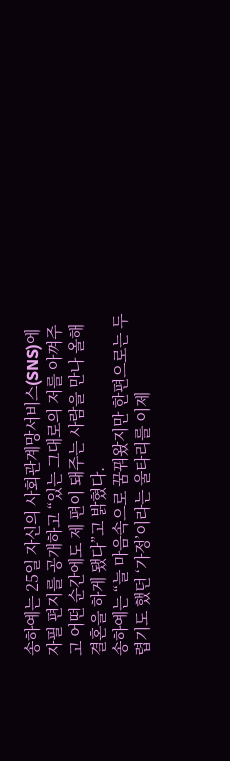송하예는 25일 자신의 사회관계망서비스(SNS)에 자필 편지를 공개하고 “있는 그대로의 저를 아껴주고 어떤 순간에도 제 편이 돼주는 사람을 만나 올해 결혼을 하게 됐다”고 밝혔다.
송하예는 “늘 마음속으로 꿈꿔왔지만 한편으로는 두렵기도 했던 ‘가정’이라는 울타리를 이제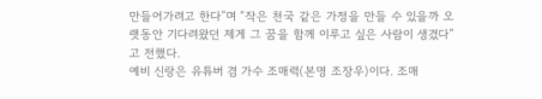만들어가려고 한다”며 “작은 천국 같은 가정을 만들 수 있을까 오랫동안 기다려왔던 제게 그 꿈을 함께 이루고 싶은 사람이 생겼다”고 전했다.
예비 신랑은 유튜버 겸 가수 조매력(본명 조장우)이다. 조매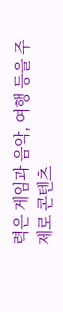력은 게임과 음악, 여행 등을 주제로 콘텐츠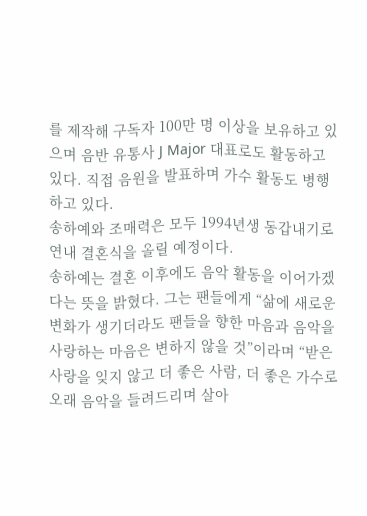를 제작해 구독자 100만 명 이상을 보유하고 있으며 음반 유통사 J Major 대표로도 활동하고 있다. 직접 음원을 발표하며 가수 활동도 병행하고 있다.
송하예와 조매력은 모두 1994년생 동갑내기로 연내 결혼식을 올릴 예정이다.
송하예는 결혼 이후에도 음악 활동을 이어가겠다는 뜻을 밝혔다. 그는 팬들에게 “삶에 새로운 변화가 생기더라도 팬들을 향한 마음과 음악을 사랑하는 마음은 변하지 않을 것”이라며 “받은 사랑을 잊지 않고 더 좋은 사람, 더 좋은 가수로 오래 음악을 들려드리며 살아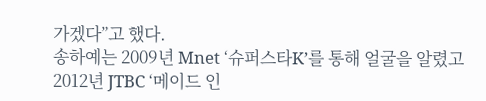가겠다”고 했다.
송하예는 2009년 Mnet ‘슈퍼스타K’를 통해 얼굴을 알렸고 2012년 JTBC ‘메이드 인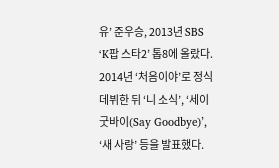유’ 준우승, 2013년 SBS ‘K팝 스타2’ 톱8에 올랐다. 2014년 ‘처음이야’로 정식 데뷔한 뒤 ‘니 소식’, ‘세이 굿바이(Say Goodbye)’, ‘새 사랑’ 등을 발표했다.